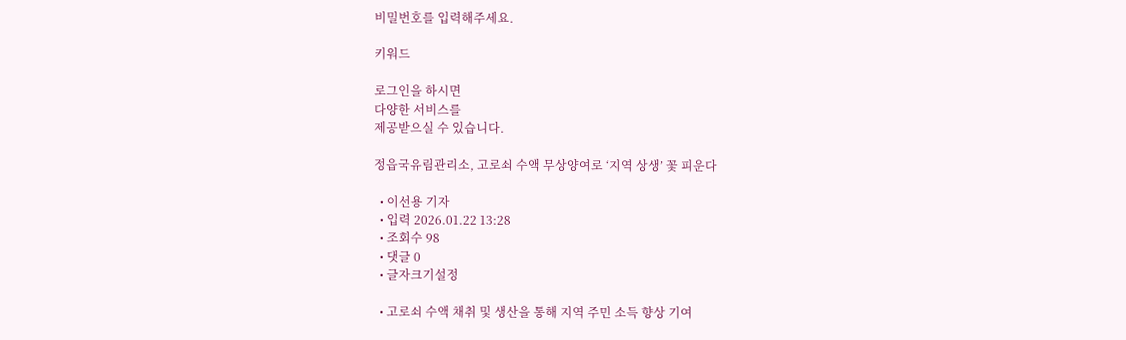비밀번호를 입력해주세요.

키워드

로그인을 하시면
다양한 서비스를
제공받으실 수 있습니다.

정읍국유림관리소, 고로쇠 수액 무상양여로 ‘지역 상생’ 꽃 피운다

  • 이선용 기자
  • 입력 2026.01.22 13:28
  • 조회수 98
  • 댓글 0
  • 글자크기설정

  • 고로쇠 수액 채취 및 생산을 통해 지역 주민 소득 향상 기여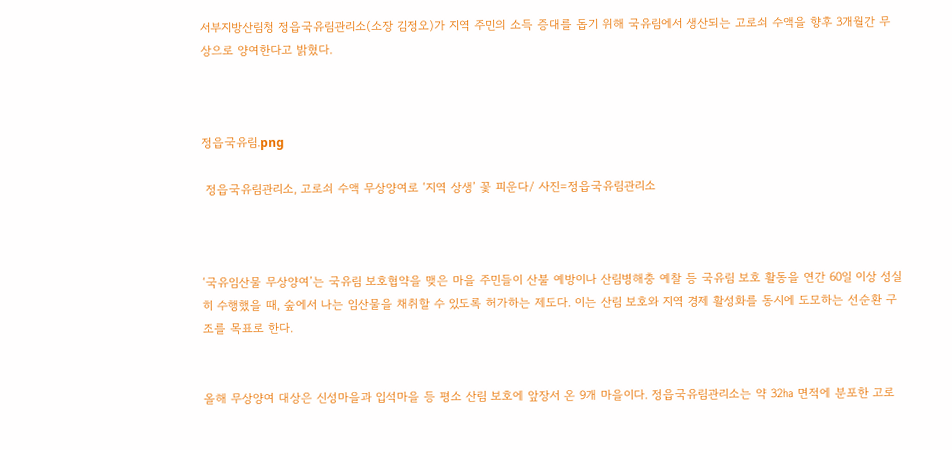서부지방산림청 정읍국유림관리소(소장 김정오)가 지역 주민의 소득 증대를 돕기 위해 국유림에서 생산되는 고로쇠 수액을 향후 3개월간 무상으로 양여한다고 밝혔다.



정읍국유림.png

 정읍국유림관리소, 고로쇠 수액 무상양여로 ‘지역 상생’ 꽃 피운다/ 사진=정읍국유림관리소



‘국유임산물 무상양여’는 국유림 보호협약을 맺은 마을 주민들이 산불 예방이나 산림병해충 예찰 등 국유림 보호 활동을 연간 60일 이상 성실히 수행했을 때, 숲에서 나는 임산물을 채취할 수 있도록 허가하는 제도다. 이는 산림 보호와 지역 경제 활성화를 동시에 도모하는 선순환 구조를 목표로 한다.


올해 무상양여 대상은 신성마을과 입석마을 등 평소 산림 보호에 앞장서 온 9개 마을이다. 정읍국유림관리소는 약 32㏊ 면적에 분포한 고로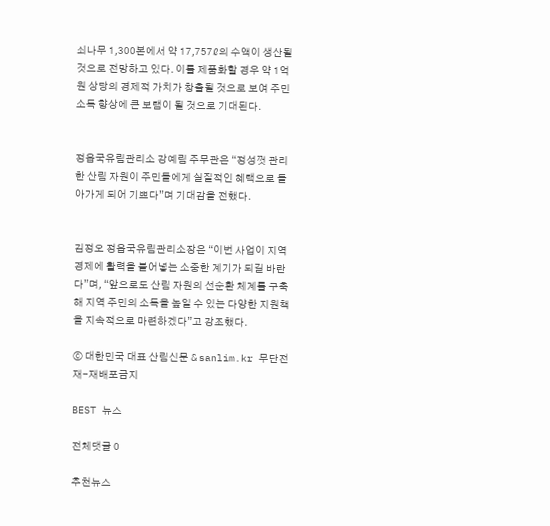쇠나무 1,300본에서 약 17,757ℓ의 수액이 생산될 것으로 전망하고 있다. 이를 제품화할 경우 약 1억 원 상당의 경제적 가치가 창출될 것으로 보여 주민 소득 향상에 큰 보탬이 될 것으로 기대된다.


정읍국유림관리소 강예림 주무관은 “정성껏 관리한 산림 자원이 주민들에게 실질적인 혜택으로 돌아가게 되어 기쁘다”며 기대감을 전했다.


김정오 정읍국유림관리소장은 “이번 사업이 지역 경제에 활력을 불어넣는 소중한 계기가 되길 바란다”며, “앞으로도 산림 자원의 선순환 체계를 구축해 지역 주민의 소득을 높일 수 있는 다양한 지원책을 지속적으로 마련하겠다”고 강조했다.

ⓒ 대한민국 대표 산림신문 & sanlim.kr 무단전재-재배포금지

BEST 뉴스

전체댓글 0

추천뉴스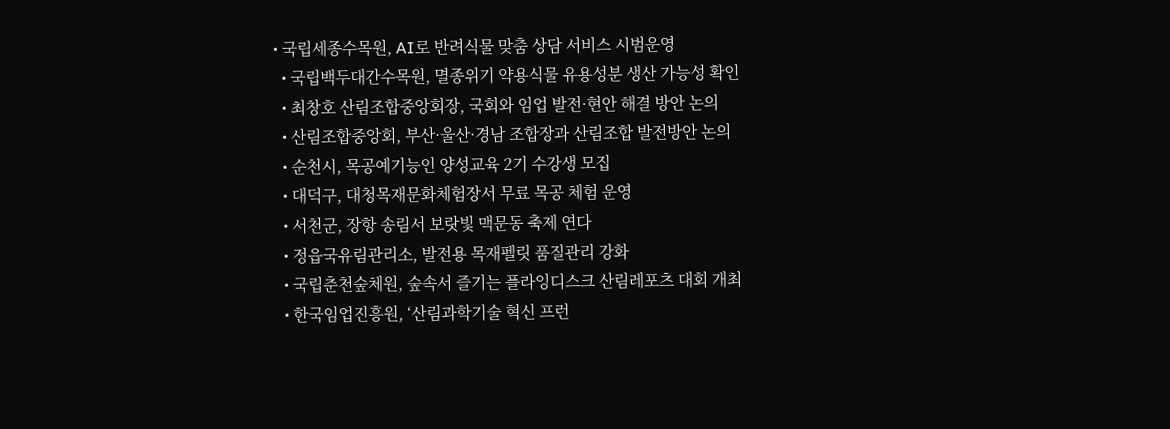• 국립세종수목원, AI로 반려식물 맞춤 상담 서비스 시범운영
  • 국립백두대간수목원, 멸종위기 약용식물 유용성분 생산 가능성 확인
  • 최창호 산림조합중앙회장, 국회와 임업 발전·현안 해결 방안 논의
  • 산림조합중앙회, 부산·울산·경남 조합장과 산림조합 발전방안 논의
  • 순천시, 목공예기능인 양성교육 2기 수강생 모집
  • 대덕구, 대청목재문화체험장서 무료 목공 체험 운영
  • 서천군, 장항 송림서 보랏빛 맥문동 축제 연다
  • 정읍국유림관리소, 발전용 목재펠릿 품질관리 강화
  • 국립춘천숲체원, 숲속서 즐기는 플라잉디스크 산림레포츠 대회 개최
  • 한국임업진흥원, ‘산림과학기술 혁신 프런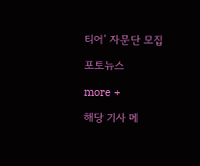티어’ 자문단 모집

포토뉴스

more +

해당 기사 메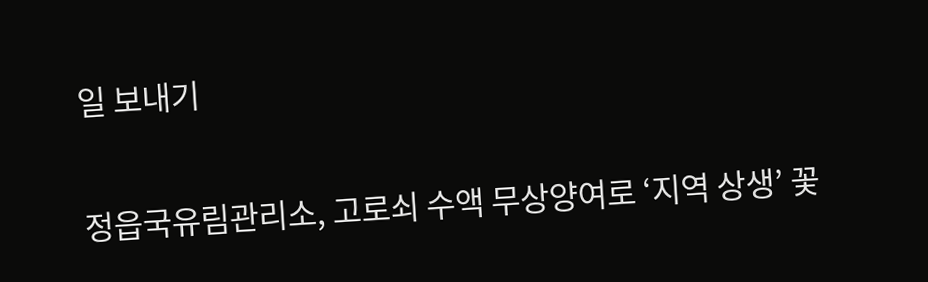일 보내기

정읍국유림관리소, 고로쇠 수액 무상양여로 ‘지역 상생’ 꽃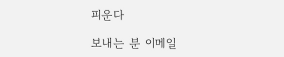피운다

보내는 분 이메일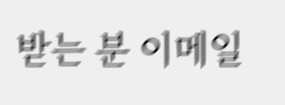받는 분 이메일